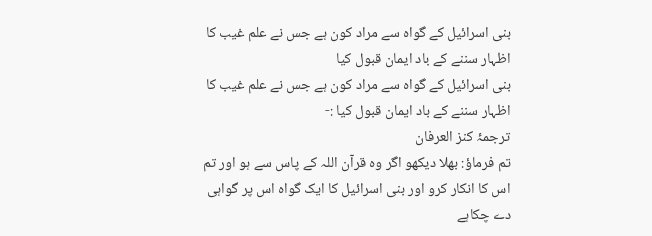بنی اسرائیل کے گواہ سے مراد کون ہے جس نے علم غیب کا اظہار سننے کے باد ایمان قبول کیا
بنی اسرائیل کے گواہ سے مراد کون ہے جس نے علم غیب کا اظہار سننے کے باد ایمان قبول کیا :-
ترجمۂ کنز العرفان
تم فرماؤ: بھلا دیکھو اگر وہ قرآن اللہ کے پاس سے ہو اور تم اس کا انکار کرو اور بنی اسرائیل کا ایک گواہ اس پر گواہی دے چکاہے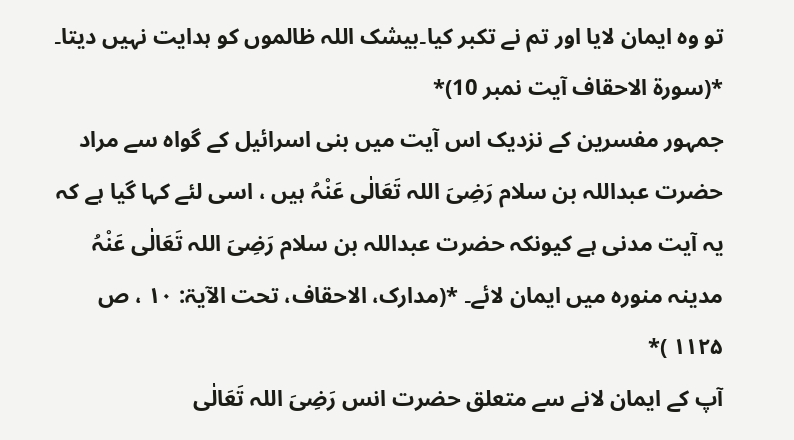تو وہ ایمان لایا اور تم نے تکبر کیا۔بیشک اللہ ظالموں کو ہدایت نہیں دیتا۔ *(سورۃ الاحقاف آیت نمبر 10)*
جمہور مفسرین کے نزدیک اس آیت میں بنی اسرائیل کے گواہ سے مراد حضرت عبداللہ بن سلام رَضِیَ اللہ تَعَالٰی عَنْہُ ہیں ، اسی لئے کہا گیا ہے کہ یہ آیت مدنی ہے کیونکہ حضرت عبداللہ بن سلام رَضِیَ اللہ تَعَالٰی عَنْہُ مدینہ منورہ میں ایمان لائے۔ *(مدارک، الاحقاف، تحت الآیۃ: ۱۰ ، ص ۱۱۲۵ )*
آپ کے ایمان لانے سے متعلق حضرت انس رَضِیَ اللہ تَعَالٰی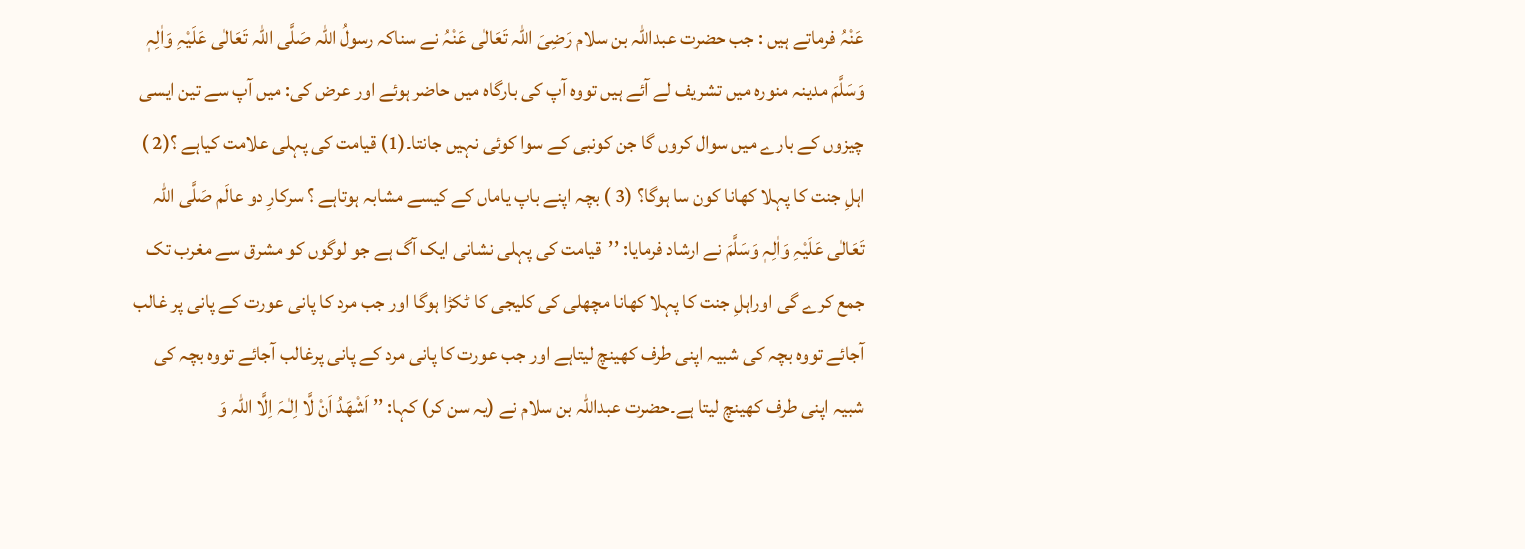عَنْہُ فرماتے ہیں : جب حضرت عبداللہ بن سلام رَضِیَ اللہ تَعَالٰی عَنْہُ نے سناکہ رسولُ اللہ صَلَّی اللہ تَعَالٰی عَلَیْہِ وَاٰلِہٖ وَسَلَّمَ مدینہ منورہ میں تشریف لے آئے ہیں تووہ آپ کی بارگاہ میں حاضر ہوئے اور عرض کی: میں آپ سے تین ایسی چیزوں کے بارے میں سوال کروں گا جن کونبی کے سوا کوئی نہیں جانتا۔(1) قیامت کی پہلی علامت کیاہے ؟(2 ) اہلِ جنت کا پہلا کھانا کون سا ہوگا؟ (3 ) بچہ اپنے باپ یاماں کے کیسے مشابہ ہوتاہے ؟ سرکارِ دو عالَم صَلَّی اللہ تَعَالٰی عَلَیْہِ وَاٰلِہٖ وَسَلَّمَ نے ارشاد فرمایا: ’’قیامت کی پہلی نشانی ایک آگ ہے جو لوگوں کو مشرق سے مغرب تک جمع کرے گی اوراہلِ جنت کا پہلا کھانا مچھلی کی کلیجی کا ٹکڑا ہوگا اور جب مرد کا پانی عورت کے پانی پر غالب آجائے تووہ بچہ کی شبیہ اپنی طرف کھینچ لیتاہے اور جب عورت کا پانی مرد کے پانی پرغالب آجائے تووہ بچہ کی شبیہ اپنی طرف کھینچ لیتا ہے۔حضرت عبداللہ بن سلام نے (یہ سن کر) کہا: ’’ اَشْھَدُ اَنْ لَّا اِلٰـہَ اِلَّا اللہ وَ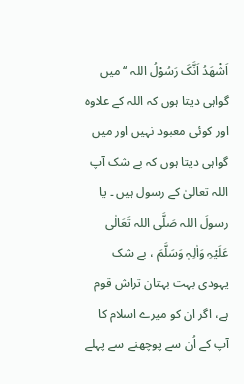اَشْھَدُ اَنَّکَ رَسُوْلُ اللہ ‘‘ میں گواہی دیتا ہوں کہ اللہ کے علاوہ اور کوئی معبود نہیں اور میں گواہی دیتا ہوں کہ بے شک آپ اللہ تعالیٰ کے رسول ہیں ۔ یا رسولَ اللہ صَلَّی اللہ تَعَالٰی عَلَیْہِ وَاٰلِہٖ وَسَلَّمَ ، بے شک یہودی بہت بہتان تراش قوم ہے، اگر ان کو میرے اسلام کا آپ کے اُن سے پوچھنے سے پہلے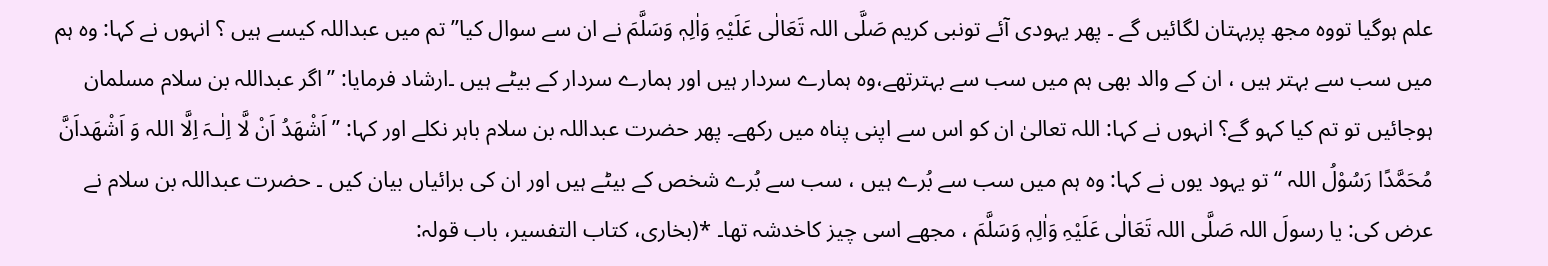علم ہوگیا تووہ مجھ پربہتان لگائیں گے ۔ پھر یہودی آئے تونبی کریم صَلَّی اللہ تَعَالٰی عَلَیْہِ وَاٰلِہٖ وَسَلَّمَ نے ان سے سوال کیا’’ تم میں عبداللہ کیسے ہیں ؟ انہوں نے کہا: وہ ہم میں سب سے بہتر ہیں ، ان کے والد بھی ہم میں سب سے بہترتھے،وہ ہمارے سردار ہیں اور ہمارے سردار کے بیٹے ہیں ۔ارشاد فرمایا: ’’اگر عبداللہ بن سلام مسلمان ہوجائیں تو تم کیا کہو گے؟ انہوں نے کہا: اللہ تعالیٰ ان کو اس سے اپنی پناہ میں رکھے۔ پھر حضرت عبداللہ بن سلام باہر نکلے اور کہا: ’’اَشْھَدُ اَنْ لَّا اِلٰـہَ اِلَّا اللہ وَ اَشْھَداَنَّ مُحَمَّدًا رَسُوْلُ اللہ ‘‘ تو یہود یوں نے کہا: وہ ہم میں سب سے بُرے ہیں ، سب سے بُرے شخص کے بیٹے ہیں اور ان کی برائیاں بیان کیں ۔ حضرت عبداللہ بن سلام نے عرض کی: یا رسولَ اللہ صَلَّی اللہ تَعَالٰی عَلَیْہِ وَاٰلِہٖ وَسَلَّمَ ، مجھے اسی چیز کاخدشہ تھا۔ *(بخاری، کتاب التفسیر، باب قولہ: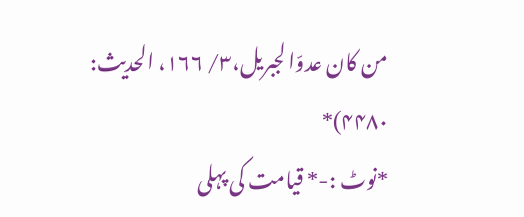من کان عدوّا لجبریل،۳/ ۱۶۶، الحدیث: ۴۴۸۰)*
*نوٹ :-* قیامت کی پہلی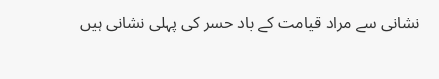نشانی سے مراد قیامت کے باد حسر کی پہلی نشانی ہیں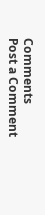Comments
Post a Comment